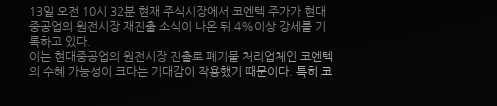13일 오전 10시 32분 현재 주식시장에서 코엔텍 주가가 현대중공업의 원전시장 재진출 소식이 나온 뒤 4%이상 강세를 기록하고 있다.
이는 현대중공업의 원전시장 진출로 폐기물 처리업체인 코엔텍의 수혜 가능성이 크다는 기대감이 작용했기 때문이다. 특히 코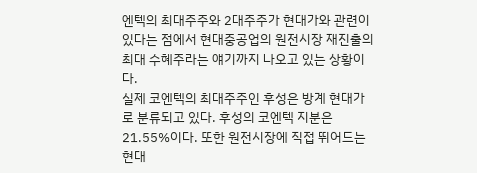엔텍의 최대주주와 2대주주가 현대가와 관련이 있다는 점에서 현대중공업의 원전시장 재진출의 최대 수혜주라는 얘기까지 나오고 있는 상황이다.
실제 코엔텍의 최대주주인 후성은 방계 현대가로 분류되고 있다. 후성의 코엔텍 지분은 21.55%이다. 또한 원전시장에 직접 뛰어드는 현대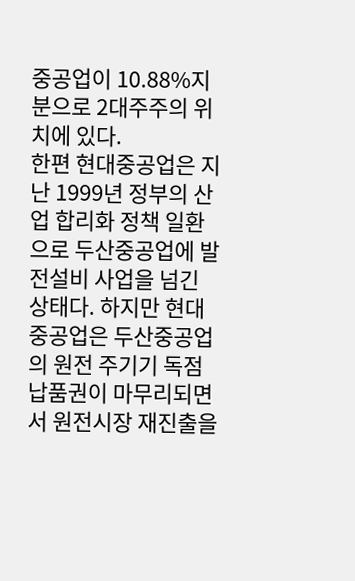중공업이 10.88%지분으로 2대주주의 위치에 있다.
한편 현대중공업은 지난 1999년 정부의 산업 합리화 정책 일환으로 두산중공업에 발전설비 사업을 넘긴 상태다. 하지만 현대중공업은 두산중공업의 원전 주기기 독점 납품권이 마무리되면서 원전시장 재진출을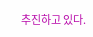추진하고 있다.